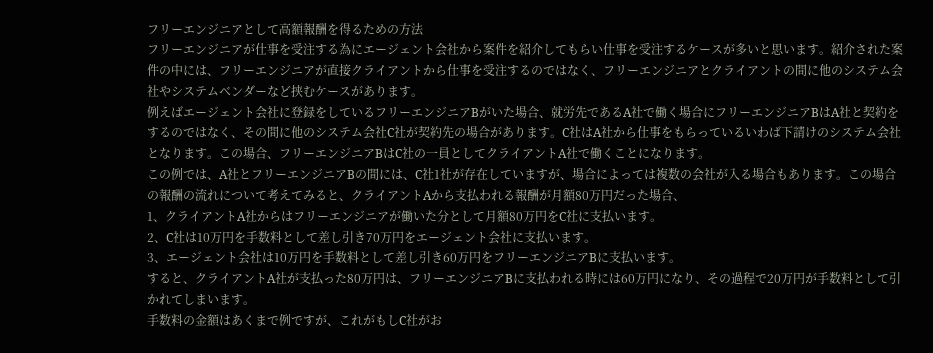フリーエンジニアとして高額報酬を得るための方法
フリーエンジニアが仕事を受注する為にエージェント会社から案件を紹介してもらい仕事を受注するケースが多いと思います。紹介された案件の中には、フリーエンジニアが直接クライアントから仕事を受注するのではなく、フリーエンジニアとクライアントの間に他のシステム会社やシステムベンダーなど挟むケースがあります。
例えばエージェント会社に登録をしているフリーエンジニアBがいた場合、就労先であるA社で働く場合にフリーエンジニアBはA社と契約をするのではなく、その間に他のシステム会社C社が契約先の場合があります。C社はA社から仕事をもらっているいわば下請けのシステム会社となります。この場合、フリーエンジニアBはC社の一員としてクライアントA社で働くことになります。
この例では、A社とフリーエンジニアBの間には、C社1社が存在していますが、場合によっては複数の会社が入る場合もあります。この場合の報酬の流れについて考えてみると、クライアントAから支払われる報酬が月額80万円だった場合、
1、クライアントA社からはフリーエンジニアが働いた分として月額80万円をC社に支払います。
2、C社は10万円を手数料として差し引き70万円をエージェント会社に支払います。
3、エージェント会社は10万円を手数料として差し引き60万円をフリーエンジニアBに支払います。
すると、クライアントA社が支払った80万円は、フリーエンジニアBに支払われる時には60万円になり、その過程で20万円が手数料として引かれてしまいます。
手数料の金額はあくまで例ですが、これがもしC社がお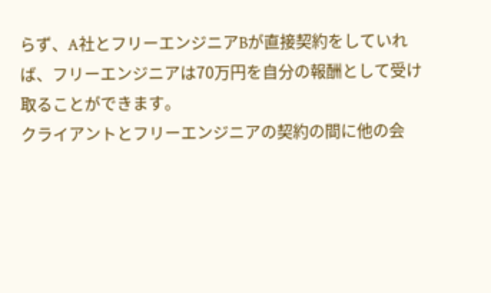らず、A社とフリーエンジニアBが直接契約をしていれば、フリーエンジニアは70万円を自分の報酬として受け取ることができます。
クライアントとフリーエンジニアの契約の間に他の会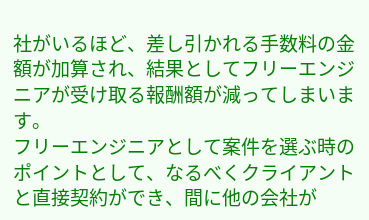社がいるほど、差し引かれる手数料の金額が加算され、結果としてフリーエンジニアが受け取る報酬額が減ってしまいます。
フリーエンジニアとして案件を選ぶ時のポイントとして、なるべくクライアントと直接契約ができ、間に他の会社が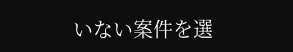いない案件を選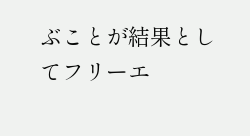ぶことが結果としてフリーエ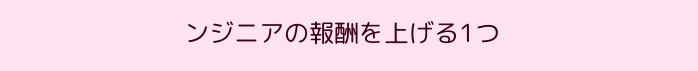ンジニアの報酬を上げる1つ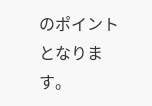のポイントとなります。